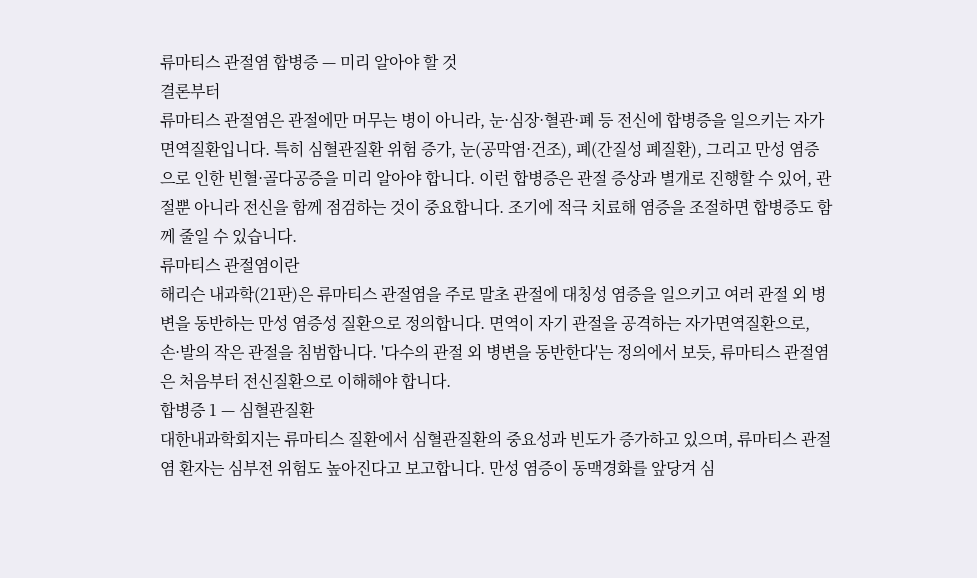류마티스 관절염 합병증 — 미리 알아야 할 것
결론부터
류마티스 관절염은 관절에만 머무는 병이 아니라, 눈·심장·혈관·폐 등 전신에 합병증을 일으키는 자가면역질환입니다. 특히 심혈관질환 위험 증가, 눈(공막염·건조), 폐(간질성 폐질환), 그리고 만성 염증으로 인한 빈혈·골다공증을 미리 알아야 합니다. 이런 합병증은 관절 증상과 별개로 진행할 수 있어, 관절뿐 아니라 전신을 함께 점검하는 것이 중요합니다. 조기에 적극 치료해 염증을 조절하면 합병증도 함께 줄일 수 있습니다.
류마티스 관절염이란
해리슨 내과학(21판)은 류마티스 관절염을 주로 말초 관절에 대칭성 염증을 일으키고 여러 관절 외 병변을 동반하는 만성 염증성 질환으로 정의합니다. 면역이 자기 관절을 공격하는 자가면역질환으로, 손·발의 작은 관절을 침범합니다. '다수의 관절 외 병변을 동반한다'는 정의에서 보듯, 류마티스 관절염은 처음부터 전신질환으로 이해해야 합니다.
합병증 1 — 심혈관질환
대한내과학회지는 류마티스 질환에서 심혈관질환의 중요성과 빈도가 증가하고 있으며, 류마티스 관절염 환자는 심부전 위험도 높아진다고 보고합니다. 만성 염증이 동맥경화를 앞당겨 심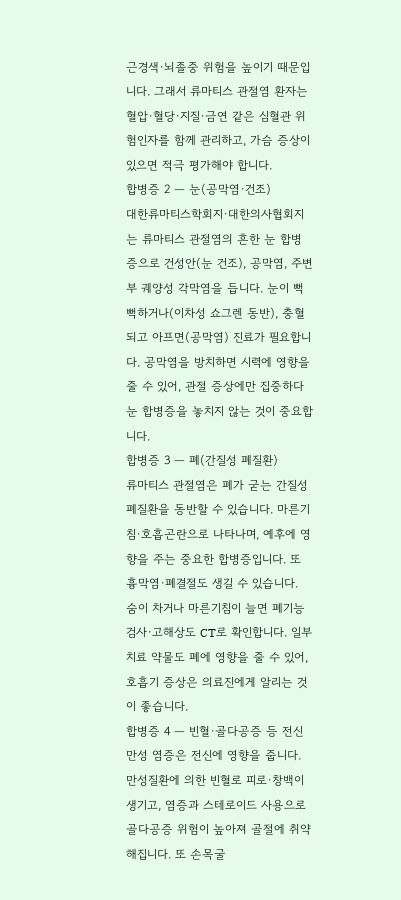근경색·뇌졸중 위험을 높이기 때문입니다. 그래서 류마티스 관절염 환자는 혈압·혈당·지질·금연 같은 심혈관 위험인자를 함께 관리하고, 가슴 증상이 있으면 적극 평가해야 합니다.
합병증 2 — 눈(공막염·건조)
대한류마티스학회지·대한의사협회지는 류마티스 관절염의 흔한 눈 합병증으로 건성안(눈 건조), 공막염, 주변부 궤양성 각막염을 듭니다. 눈이 뻑뻑하거나(이차성 쇼그렌 동반), 충혈되고 아프면(공막염) 진료가 필요합니다. 공막염을 방치하면 시력에 영향을 줄 수 있어, 관절 증상에만 집중하다 눈 합병증을 놓치지 않는 것이 중요합니다.
합병증 3 — 폐(간질성 폐질환)
류마티스 관절염은 폐가 굳는 간질성 폐질환을 동반할 수 있습니다. 마른기침·호흡곤란으로 나타나며, 예후에 영향을 주는 중요한 합병증입니다. 또 흉막염·폐결절도 생길 수 있습니다. 숨이 차거나 마른기침이 늘면 폐기능검사·고해상도 CT로 확인합니다. 일부 치료 약물도 폐에 영향을 줄 수 있어, 호흡기 증상은 의료진에게 알리는 것이 좋습니다.
합병증 4 — 빈혈·골다공증 등 전신
만성 염증은 전신에 영향을 줍니다. 만성질환에 의한 빈혈로 피로·창백이 생기고, 염증과 스테로이드 사용으로 골다공증 위험이 높아져 골절에 취약해집니다. 또 손목굴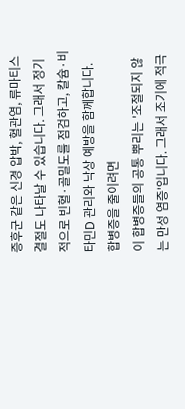증후군 같은 신경 압박, 혈관염, 류마티스 결절도 나타날 수 있습니다. 그래서 정기적으로 빈혈·골밀도를 점검하고, 칼슘·비타민D 관리와 낙상 예방을 함께합니다.
합병증을 줄이려면
이 합병증들의 공통 뿌리는 '조절되지 않는 만성 염증'입니다. 그래서 조기에 적극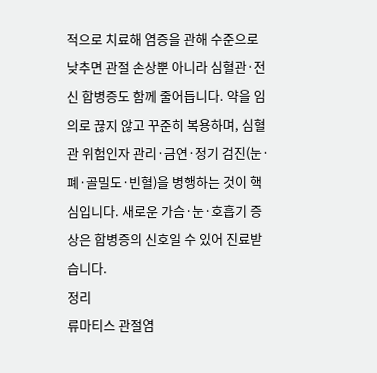적으로 치료해 염증을 관해 수준으로 낮추면 관절 손상뿐 아니라 심혈관·전신 합병증도 함께 줄어듭니다. 약을 임의로 끊지 않고 꾸준히 복용하며, 심혈관 위험인자 관리·금연·정기 검진(눈·폐·골밀도·빈혈)을 병행하는 것이 핵심입니다. 새로운 가슴·눈·호흡기 증상은 합병증의 신호일 수 있어 진료받습니다.
정리
류마티스 관절염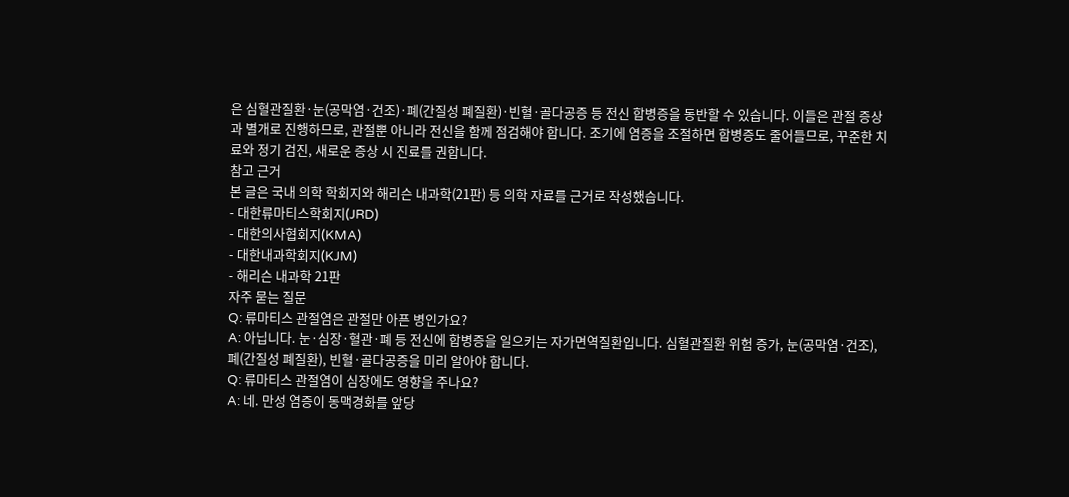은 심혈관질환·눈(공막염·건조)·폐(간질성 폐질환)·빈혈·골다공증 등 전신 합병증을 동반할 수 있습니다. 이들은 관절 증상과 별개로 진행하므로, 관절뿐 아니라 전신을 함께 점검해야 합니다. 조기에 염증을 조절하면 합병증도 줄어들므로, 꾸준한 치료와 정기 검진, 새로운 증상 시 진료를 권합니다.
참고 근거
본 글은 국내 의학 학회지와 해리슨 내과학(21판) 등 의학 자료를 근거로 작성했습니다.
- 대한류마티스학회지(JRD)
- 대한의사협회지(KMA)
- 대한내과학회지(KJM)
- 해리슨 내과학 21판
자주 묻는 질문
Q: 류마티스 관절염은 관절만 아픈 병인가요?
A: 아닙니다. 눈·심장·혈관·폐 등 전신에 합병증을 일으키는 자가면역질환입니다. 심혈관질환 위험 증가, 눈(공막염·건조), 폐(간질성 폐질환), 빈혈·골다공증을 미리 알아야 합니다.
Q: 류마티스 관절염이 심장에도 영향을 주나요?
A: 네. 만성 염증이 동맥경화를 앞당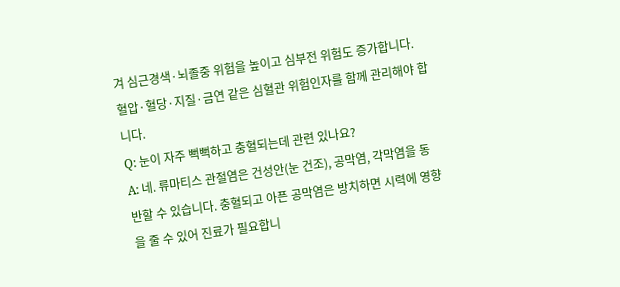겨 심근경색·뇌졸중 위험을 높이고 심부전 위험도 증가합니다. 혈압·혈당·지질·금연 같은 심혈관 위험인자를 함께 관리해야 합니다.
Q: 눈이 자주 뻑뻑하고 충혈되는데 관련 있나요?
A: 네. 류마티스 관절염은 건성안(눈 건조), 공막염, 각막염을 동반할 수 있습니다. 충혈되고 아픈 공막염은 방치하면 시력에 영향을 줄 수 있어 진료가 필요합니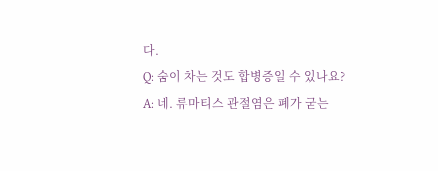다.
Q: 숨이 차는 것도 합병증일 수 있나요?
A: 네. 류마티스 관절염은 폐가 굳는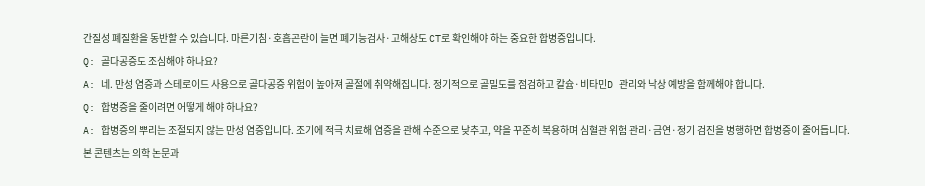간질성 폐질환을 동반할 수 있습니다. 마른기침·호흡곤란이 늘면 폐기능검사·고해상도 CT로 확인해야 하는 중요한 합병증입니다.
Q: 골다공증도 조심해야 하나요?
A: 네. 만성 염증과 스테로이드 사용으로 골다공증 위험이 높아져 골절에 취약해집니다. 정기적으로 골밀도를 점검하고 칼슘·비타민D 관리와 낙상 예방을 함께해야 합니다.
Q: 합병증을 줄이려면 어떻게 해야 하나요?
A: 합병증의 뿌리는 조절되지 않는 만성 염증입니다. 조기에 적극 치료해 염증을 관해 수준으로 낮추고, 약을 꾸준히 복용하며 심혈관 위험 관리·금연·정기 검진을 병행하면 합병증이 줄어듭니다.
본 콘텐츠는 의학 논문과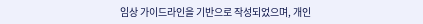임상 가이드라인을 기반으로 작성되었으며, 개인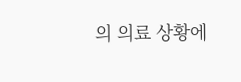의 의료 상황에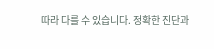따라 다를 수 있습니다. 정확한 진단과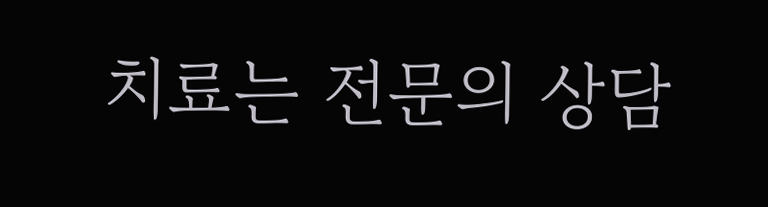치료는 전문의 상담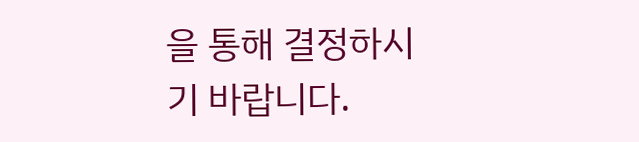을 통해 결정하시기 바랍니다.